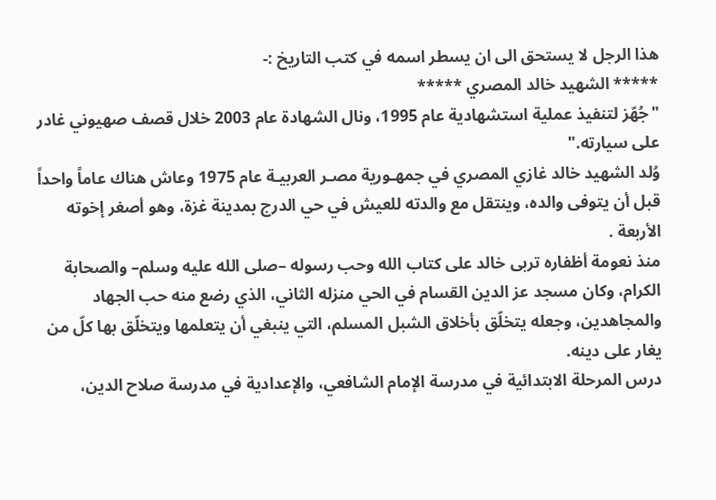هذا الرجل لا يستحق الى ان يسطر اسمه في كتب التاريخ :-
***** الشهيد خالد المصري *****
"جُهّز لتنفيذ عملية استشهادية عام 1995، ونال الشهادة عام 2003 خلال قصف صهيوني غادر على سيارته."
وُلد الشهيد خالد غازي المصري في جمهـورية مصـر العربيـة عام 1975 وعاش هناك عاماً واحداً قبل أن يتوفى والده، وينتقل مع والدته للعيش في حي الدرج بمدينة غزة، وهو أصغر إخوته الأربعة .
منذ نعومة أظفاره تربى خالد على كتاب الله وحب رسوله –صلى الله عليه وسلم– والصحابة الكرام، وكان مسجد عز الدين القسام في الحي منزله الثاني، الذي رضع منه حب الجهاد والمجاهدين، وجعله يتخلّق بأخلاق الشبل المسلم، التي ينبغي أن يتعلمها ويتخلّق بها كلّ من يغار على دينه.
درس المرحلة الابتدائية في مدرسة الإمام الشافعي، والإعدادية في مدرسة صلاح الدين،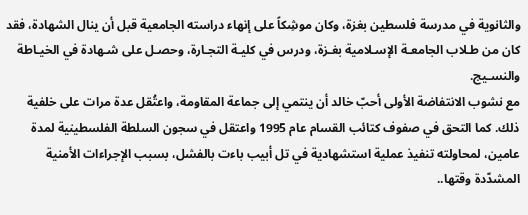والثانوية في مدرسة فلسطين بغزة، وكان موشِكاً على إنهاء دراسته الجامعية قبل أن ينال الشهادة، فقد كان من طـلاب الجامعـة الإسـلامية بغـزة، ودرس في كليـة التجـارة، وحصـل على شـهادة في الخيـاطة والنسـيج.
مع نشوب الانتفاضة الأولى أحبّ خالد أن ينتمي إلى جماعة المقاومة، واعتُقل عدة مرات على خلفية ذلك. كما التحق في صفوف كتائب القسام عام 1995 واعتقل في سجون السلطة الفلسطينية لمدة عامين، لمحاولته تنفيذ عملية استشهادية في تل أبيب باءت بالفشل، بسبب الإجراءات الأمنية المشدّدة وقتها..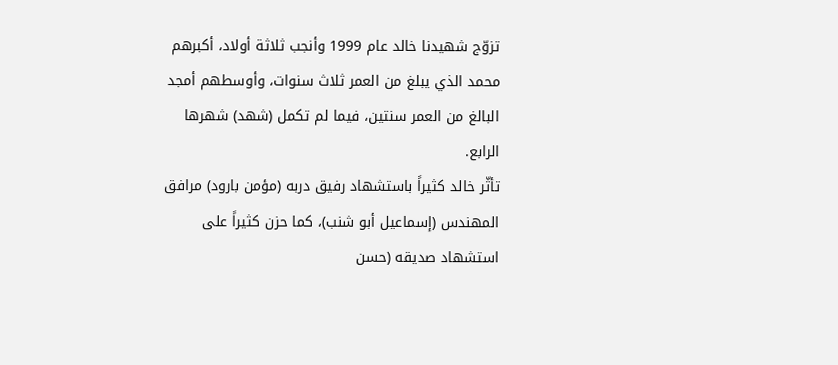تزوّج شهيدنا خالد عام 1999 وأنجب ثلاثة أولاد، أكبرهم محمد الذي يبلغ من العمر ثلاث سنوات، وأوسطهم أمجد البالغ من العمر سنتين، فيما لم تكمل (شهد) شهرها الرابع.
تأثّر خالد كثيراً باستشهاد رفيق دربه (مؤمن بارود) مرافق المهندس (إسماعيل أبو شنب)، كما حزن كثيراً على استشهاد صديقه (حسن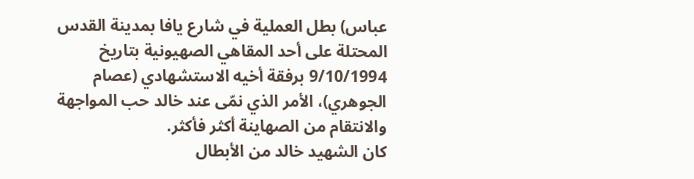عباس) بطل العملية في شارع يافا بمدينة القدس المحتلة على أحد المقاهي الصهيونية بتاريخ 9/10/1994 برفقة أخيه الاستشهادي (عصام الجوهري)، الأمر الذي نمّى عند خالد حب المواجهة والانتقام من الصهاينة أكثر فأكثر.
كان الشهيد خالد من الأبطال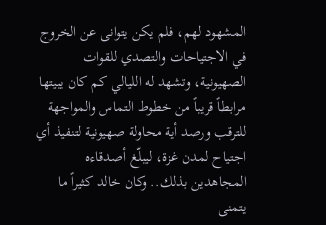المشهود لهم، فلم يكن يتوانى عن الخروج في الاجتياحات والتصدي للقوات الصهيونية، وتشهد له الليالي كم كان يبيتها مرابطاً قريباً من خطوط التماس والمواجهة للترقب ورصد أية محاولة صهيونية لتنفيذ أي اجتياح لمدن غزة، ليبلّغ أصدقاءه المجاهدين بذلك.. وكان خالد كثيراً ما يتمنى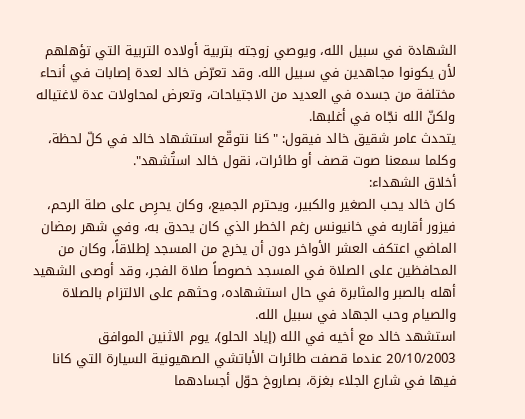الشهادة في سبيل الله، ويوصي زوجته بتربية أولاده التربية التي تؤهلهم لأن يكونوا مجاهدين في سبيل الله. وقد تعرّض خالد لعدة إصابات في أنحاء مختلفة من جسده في العديد من الاجتياحات، وتعرض لمحاولات عدة لاغتياله ولكنّ الله نجّاه في أغلبها.
يتحدث عامر شقيق خالد فيقول: "كنا نتوقّع استشهاد خالد في كلّ لحظة، وكلما سمعنا صوت قصف أو طائرات، نقول خالد استُشهد".
أخلاق الشهداء:
كان خالد يحب الصغير والكبير، ويحترم الجميع، وكان يحرِص على صلة الرحم، فيزور أقاربه في خانيونس رغم الخطر الذي كان يحدق به، وفي شهر رمضان الماضي اعتكف العشر الأواخر دون أن يخرج من المسجد إطلاقاً، وكان من المحافظين على الصلاة في المسجد خصوصاً صلاة الفجر، وقد أوصى الشهيد أهله بالصبر والمثابرة في حال استشهاده، وحثهم على الالتزام بالصلاة والصيام وحب الجهاد في سبيل الله.
استشهد خالد مع أخيه في الله (إياد الحلو)، يوم الاثنين الموافق 20/10/2003 عندما قصفت طائرات الأباتشي الصهيونية السيارة التي كانا فيها في شارع الجلاء بغزة، بصاروخ حوّل أجسادهما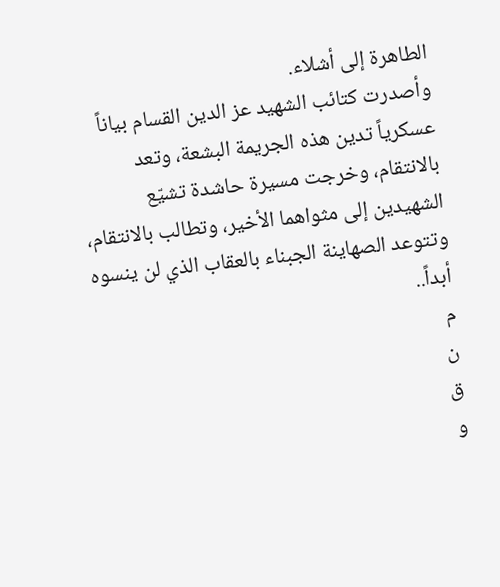الطاهرة إلى أشلاء.
وأصدرت كتائب الشهيد عز الدين القسام بياناً عسكرياً تدين هذه الجريمة البشعة، وتعد بالانتقام، وخرجت مسيرة حاشدة تشيّع الشهيدين إلى مثواهما الأخير، وتطالب بالانتقام، وتتوعد الصهاينة الجبناء بالعقاب الذي لن ينسوه أبداً..
م
ن
ق
و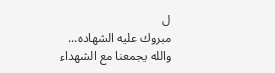ل
مبروك عليه الشهاده...
والله يجمعنا مع الشهداء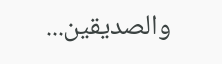والصديقين...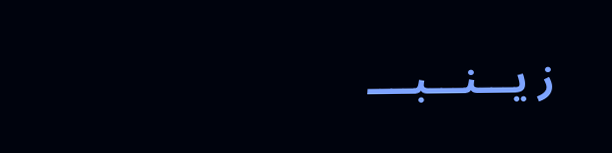ز يـــنـــبــــ